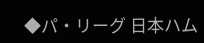◆パ・リーグ 日本ハム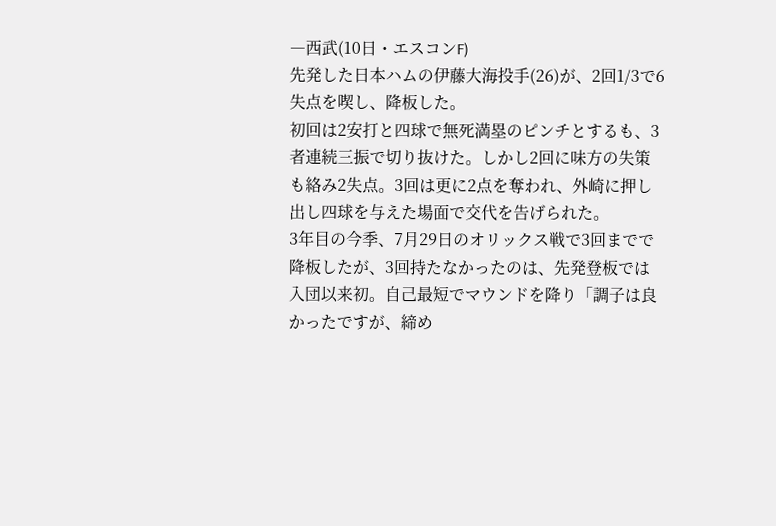―西武(10日・エスコンF)
先発した日本ハムの伊藤大海投手(26)が、2回1/3で6失点を喫し、降板した。
初回は2安打と四球で無死満塁のピンチとするも、3者連続三振で切り抜けた。しかし2回に味方の失策も絡み2失点。3回は更に2点を奪われ、外崎に押し出し四球を与えた場面で交代を告げられた。
3年目の今季、7月29日のオリックス戦で3回までで降板したが、3回持たなかったのは、先発登板では入団以来初。自己最短でマウンドを降り「調子は良かったですが、締め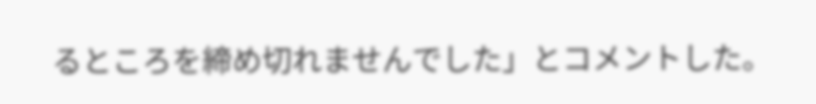るところを締め切れませんでした」とコメントした。